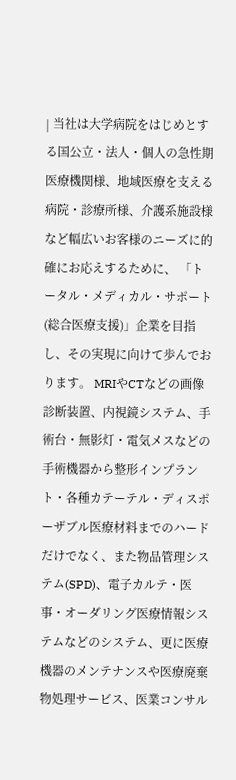| 当社は大学病院をはじめとする国公立・法人・個人の急性期医療機関様、地域医療を支える病院・診療所様、介護系施設様など幅広いお客様のニーズに的確にお応えするために、 「トータル・メディカル・サポート(総合医療支援)」企業を目指し、その実現に向けて歩んでおります。 MRIやCTなどの画像診断装置、内視鏡システム、手術台・無影灯・電気メスなどの手術機器から整形インプラント・各種カテーテル・ディスポーザブル医療材料までのハードだけでなく、また物品管理システム(SPD)、電子カルテ・医事・オーダリング医療情報システムなどのシステム、更に医療機器のメンテナンスや医療廃棄物処理サービス、医業コンサル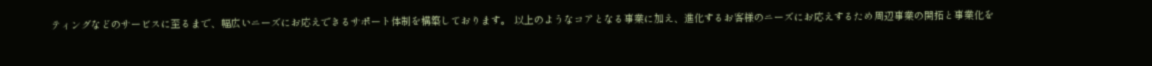ティングなどのサービスに至るまで、幅広いニーズにお応えできるサポート体制を構築しております。 以上のようなコアとなる事業に加え、進化するお客様のニーズにお応えするため周辺事業の開拓と事業化を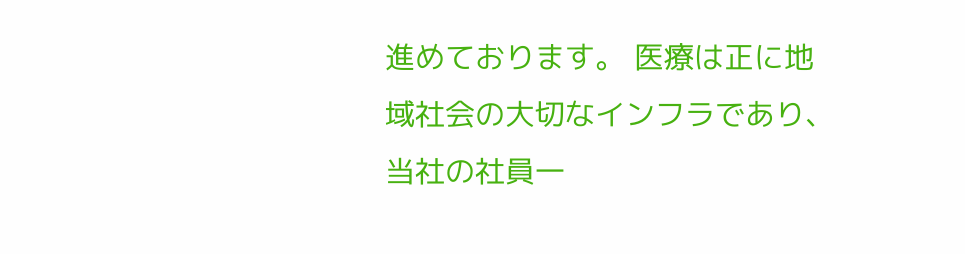進めております。 医療は正に地域社会の大切なインフラであり、当社の社員一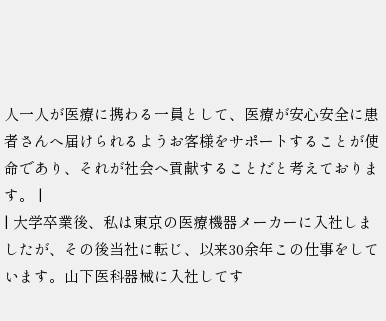人一人が医療に携わる一員として、医療が安心安全に患者さんへ届けられるようお客様をサポートすることが使命であり、それが社会へ貢献することだと考えております。 |
| 大学卒業後、私は東京の医療機器メーカーに入社しましたが、その後当社に転じ、以来30余年この仕事をしています。山下医科器械に入社してす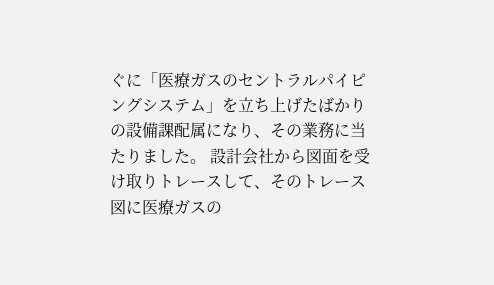ぐに「医療ガスのセントラルパイピングシステム」を立ち上げたばかりの設備課配属になり、その業務に当たりました。 設計会社から図面を受け取りトレースして、そのトレース図に医療ガスの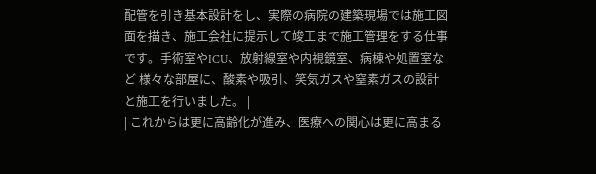配管を引き基本設計をし、実際の病院の建築現場では施工図面を描き、施工会社に提示して竣工まで施工管理をする仕事です。手術室やICU、放射線室や内視鏡室、病棟や処置室など 様々な部屋に、酸素や吸引、笑気ガスや窒素ガスの設計と施工を行いました。 |
| これからは更に高齢化が進み、医療への関心は更に高まる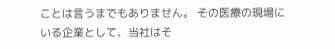ことは言うまでもありません。 その医療の現場にいる企業として、当社はそ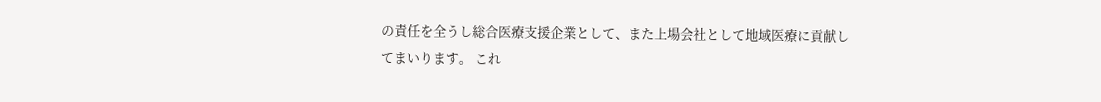の責任を全うし総合医療支援企業として、また上場会社として地域医療に貢献してまいります。 これ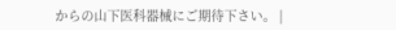からの山下医科器械にご期待下さい。 |